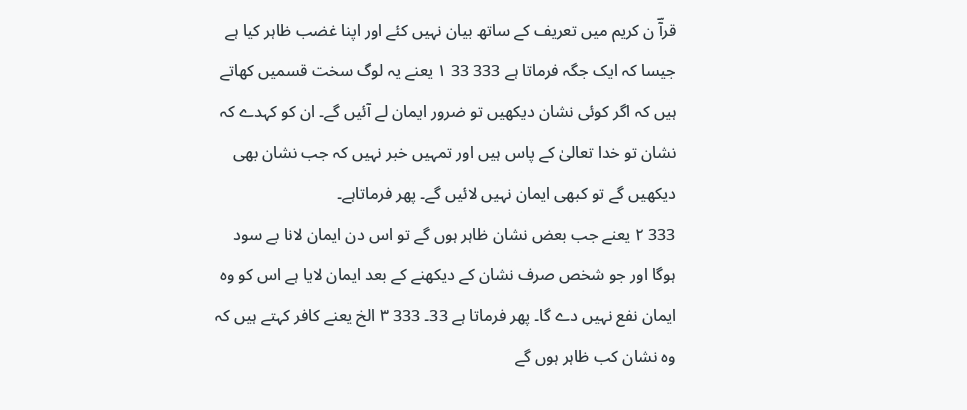قرآؔ ن کریم میں تعریف کے ساتھ بیان نہیں کئے اور اپنا غضب ظاہر کیا ہے جیسا کہ ایک جگہ فرماتا ہے 333 33 ۱ یعنے یہ لوگ سخت قسمیں کھاتے ہیں کہ اگر کوئی نشان دیکھیں تو ضرور ایمان لے آئیں گے۔ ان کو کہدے کہ نشان تو خدا تعالیٰ کے پاس ہیں اور تمہیں خبر نہیں کہ جب نشان بھی دیکھیں گے تو کبھی ایمان نہیں لائیں گے۔ پھر فرماتاہے۔
333 ۲ یعنے جب بعض نشان ظاہر ہوں گے تو اس دن ایمان لانا بے سود ہوگا اور جو شخص صرف نشان کے دیکھنے کے بعد ایمان لایا ہے اس کو وہ ایمان نفع نہیں دے گا۔ پھر فرماتا ہے 33۔ 333 ۳ الخ یعنے کافر کہتے ہیں کہ وہ نشان کب ظاہر ہوں گے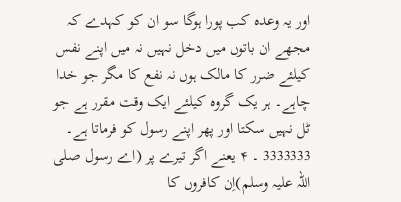اور یہ وعدہ کب پورا ہوگا سو ان کو کہدے کہ مجھے ان باتوں میں دخل نہیں نہ میں اپنے نفس کیلئے ضرر کا مالک ہوں نہ نفع کا مگر جو خدا چاہے۔ ہر یک گروہ کیلئے ایک وقت مقرر ہے جو ٹل نہیں سکتا اور پھر اپنے رسول کو فرماتا ہے۔ 3333333 ۔ ۴ یعنے اگر تیرے پر (اے رسول صلی اللہ علیہ وسلم)اِن کافروں کا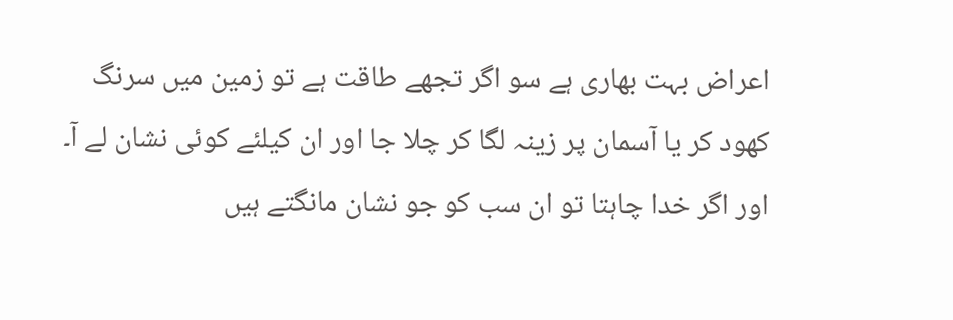اعراض بہت بھاری ہے سو اگر تجھے طاقت ہے تو زمین میں سرنگ کھود کر یا آسمان پر زینہ لگا کر چلا جا اور ان کیلئے کوئی نشان لے آ۔ اور اگر خدا چاہتا تو ان سب کو جو نشان مانگتے ہیں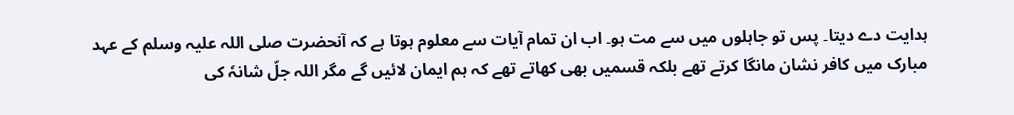ہدایت دے دیتا۔ پس تو جاہلوں میں سے مت ہو۔ اب ان تمام آیات سے معلوم ہوتا ہے کہ آنحضرت صلی اللہ علیہ وسلم کے عہد مبارک میں کافر نشان مانگا کرتے تھے بلکہ قسمیں بھی کھاتے تھے کہ ہم ایمان لائیں گے مگر اللہ جلّ شانہٗ کی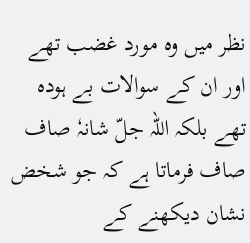نظر میں وہ مورد غضب تھے اور ان کے سوالات بے ہودہ تھے بلکہ اللہ جلّ شانہٗ صاف صاف فرماتا ہے کہ جو شخض نشان دیکھنے کے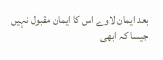بعد ایمان لاوے اس کا ایمان مقبول نہیں جیسا کہ ابھی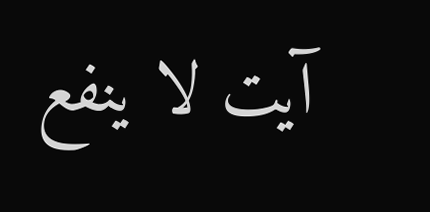آیت لا ینفع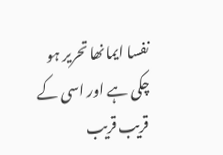نفسا ایمانھا تحریر ہو چکی ہے اور اسی کے قریب قریب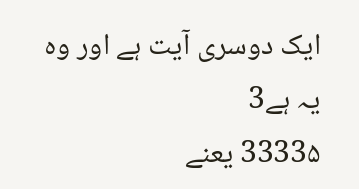ایک دوسری آیت ہے اور وہ یہ ہے3
3333۵ یعنے